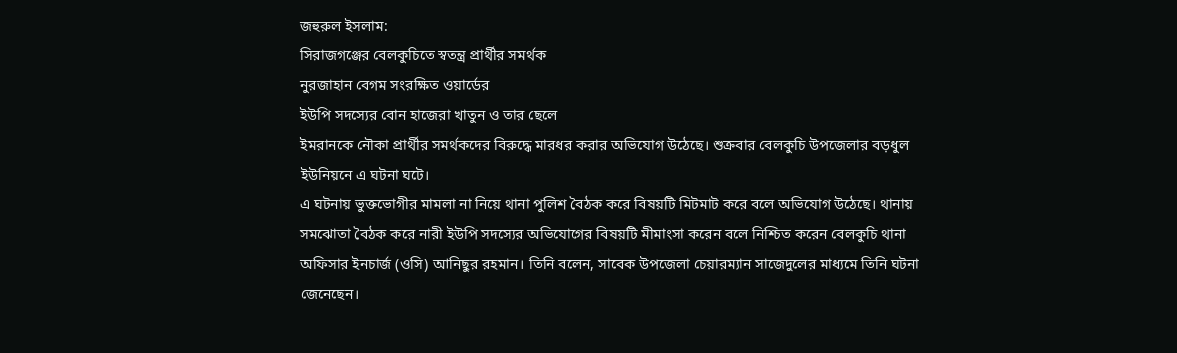জহুরুল ইসলাম:
সিরাজগঞ্জের বেলকুচিতে স্বতন্ত্র প্রার্থীর সমর্থক
নুরজাহান বেগম সংরক্ষিত ওয়ার্ডের
ইউপি সদস্যের বোন হাজেরা খাতুন ও তার ছেলে
ইমরানকে নৌকা প্রার্থীর সমর্থকদের বিরুদ্ধে মারধর করার অভিযোগ উঠেছে। শুক্রবার বেলকুচি উপজেলার বড়ধুল ইউনিয়নে এ ঘটনা ঘটে।
এ ঘটনায় ভুক্তভোগীর মামলা না নিয়ে থানা পুলিশ বৈঠক করে বিষয়টি মিটমাট করে বলে অভিযোগ উঠেছে। থানায় সমঝোতা বৈঠক করে নারী ইউপি সদস্যের অভিযোগের বিষয়টি মীমাংসা করেন বলে নিশ্চিত করেন বেলকুচি থানা অফিসার ইনচার্জ (ওসি) আনিছুর রহমান। তিনি বলেন, সাবেক উপজেলা চেয়ারম্যান সাজেদুলের মাধ্যমে তিনি ঘটনা জেনেছেন।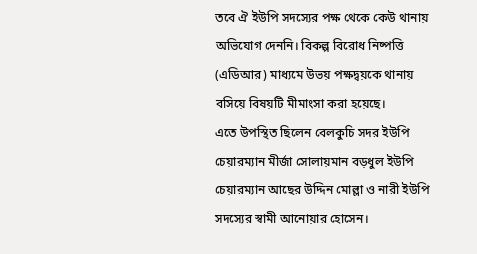তবে ঐ ইউপি সদস্যের পক্ষ থেকে কেউ থানায় অভিযোগ দেননি। বিকল্প বিরোধ নিষ্পত্তি (এডিআর) মাধ্যমে উভয় পক্ষদ্বয়কে থানায় বসিয়ে বিষয়টি মীমাংসা করা হয়েছে।
এতে উপস্থিত ছিলেন বেলকুচি সদর ইউপি চেয়ারম্যান মীর্জা সোলায়মান বড়ধুল ইউপি চেয়ারম্যান আছের উদ্দিন মোল্লা ও নারী ইউপি সদস্যের স্বামী আনোয়ার হোসেন।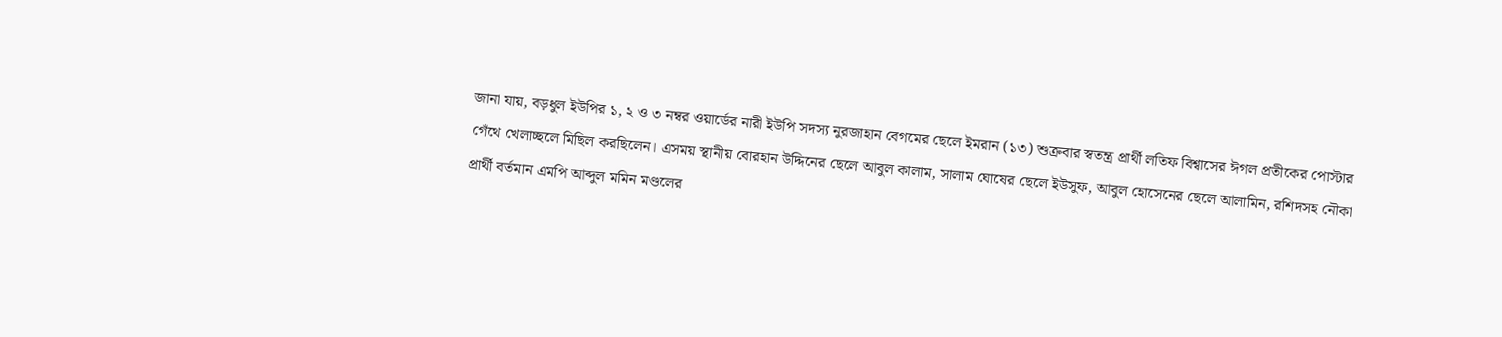জানা যায়, বড়ধুল ইউপির ১, ২ ও ৩ নম্বর ওয়ার্ডের নারী ইউপি সদস্য নুরজাহান বেগমের ছেলে ইমরান (১৩) শুক্রবার স্বতন্ত্র প্রার্থী লতিফ বিশ্বাসের ঈগল প্রতীকের পোস্টার গেঁথে খেলাচ্ছলে মিছিল করছিলেন। এসময় স্থানীয় বোরহান উদ্দিনের ছেলে আবুল কালাম, সালাম ঘোষের ছেলে ইউসুফ, আবুল হোসেনের ছেলে আলামিন, রশিদসহ নৌকা প্রার্থী বর্তমান এমপি আব্দুল মমিন মণ্ডলের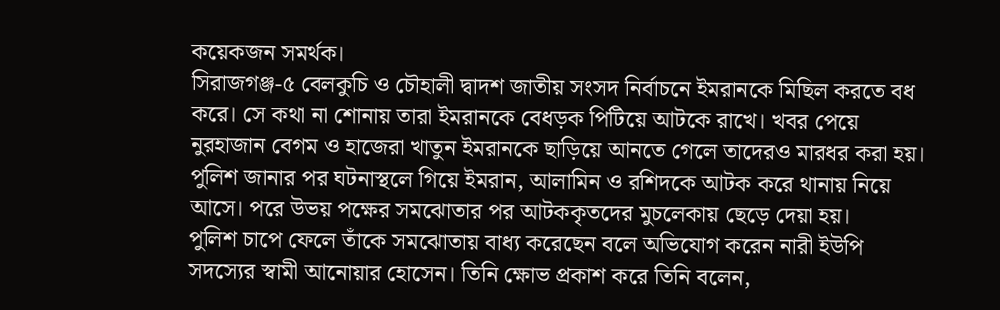কয়েকজন সমর্থক।
সিরাজগঞ্জ-৫ বেলকুচি ও চৌহালী দ্বাদশ জাতীয় সংসদ নির্বাচনে ইমরানকে মিছিল করতে বধ করে। সে কথা না শোনায় তারা ইমরানকে বেধড়ক পিটিয়ে আটকে রাখে। খবর পেয়ে নুরহাজান বেগম ও হাজেরা খাতুন ইমরানকে ছাড়িয়ে আনতে গেলে তাদেরও মারধর করা হয়। পুলিশ জানার পর ঘটনাস্থলে গিয়ে ইমরান, আলামিন ও রশিদকে আটক করে থানায় নিয়ে আসে। পরে উভয় পক্ষের সমঝোতার পর আটককৃতদের মুচলেকায় ছেড়ে দেয়া হয়।
পুলিশ চাপে ফেলে তাঁকে সমঝোতায় বাধ্য করেছেন বলে অভিযোগ করেন নারী ইউপি সদস্যের স্বামী আনোয়ার হোসেন। তিনি ক্ষোভ প্রকাশ করে তিনি বলেন,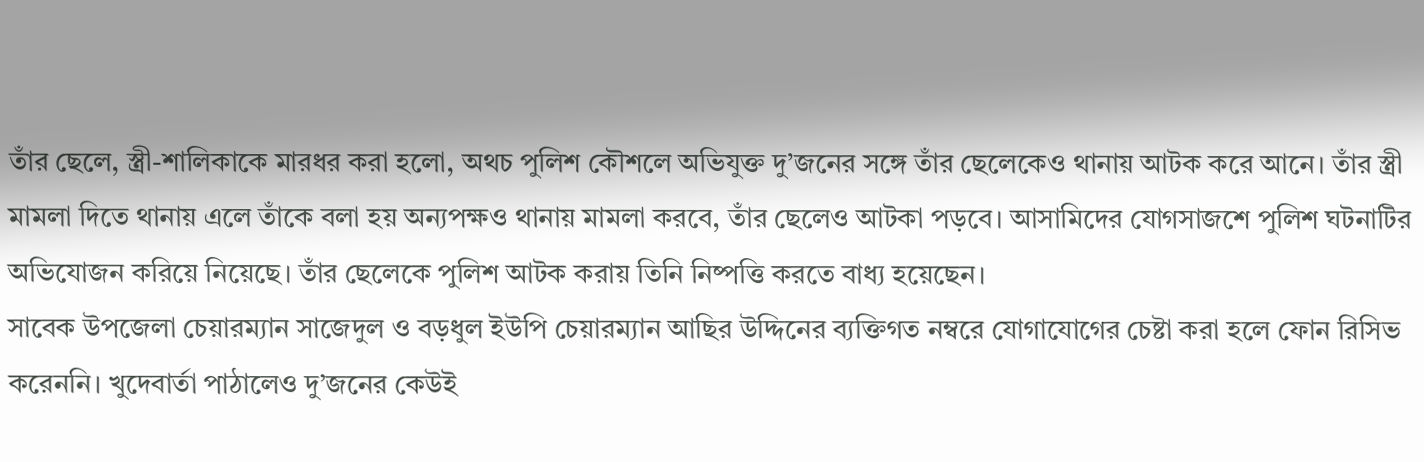তাঁর ছেলে, স্ত্রী-শালিকাকে মারধর করা হলো, অথচ পুলিশ কৌশলে অভিযুক্ত দু’জনের সঙ্গে তাঁর ছেলেকেও থানায় আটক করে আনে। তাঁর স্ত্রী মামলা দিতে থানায় এলে তাঁকে বলা হয় অন্যপক্ষও থানায় মামলা করবে, তাঁর ছেলেও আটকা পড়বে। আসামিদের যোগসাজশে পুলিশ ঘটনাটির অভিযোজন করিয়ে নিয়েছে। তাঁর ছেলেকে পুলিশ আটক করায় তিনি নিষ্পত্তি করতে বাধ্য হয়েছেন।
সাবেক উপজেলা চেয়ারম্যান সাজেদুল ও বড়ধুল ইউপি চেয়ারম্যান আছির উদ্দিনের ব্যক্তিগত নম্বরে যোগাযোগের চেষ্টা করা হলে ফোন রিসিভ করেননি। খুদেবার্তা পাঠালেও দু’জনের কেউই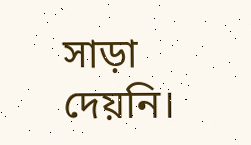সাড়া দেয়নি।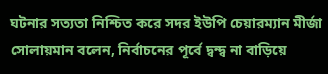ঘটনার সত্যতা নিশ্চিত করে সদর ইউপি চেয়ারম্যান মীর্জা সোলায়মান বলেন, নির্বাচনের পূর্বে দ্বন্দ্ব না বাড়িয়ে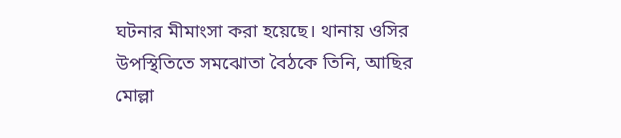ঘটনার মীমাংসা করা হয়েছে। থানায় ওসির উপস্থিতিতে সমঝোতা বৈঠকে তিনি, আছির মোল্লা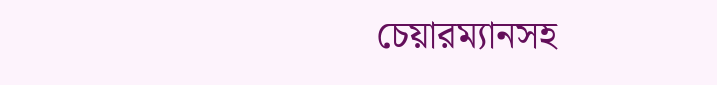চেয়ারম্যানসহ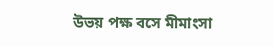উভয় পক্ষ বসে মীমাংসা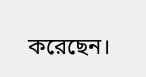করেছেন।